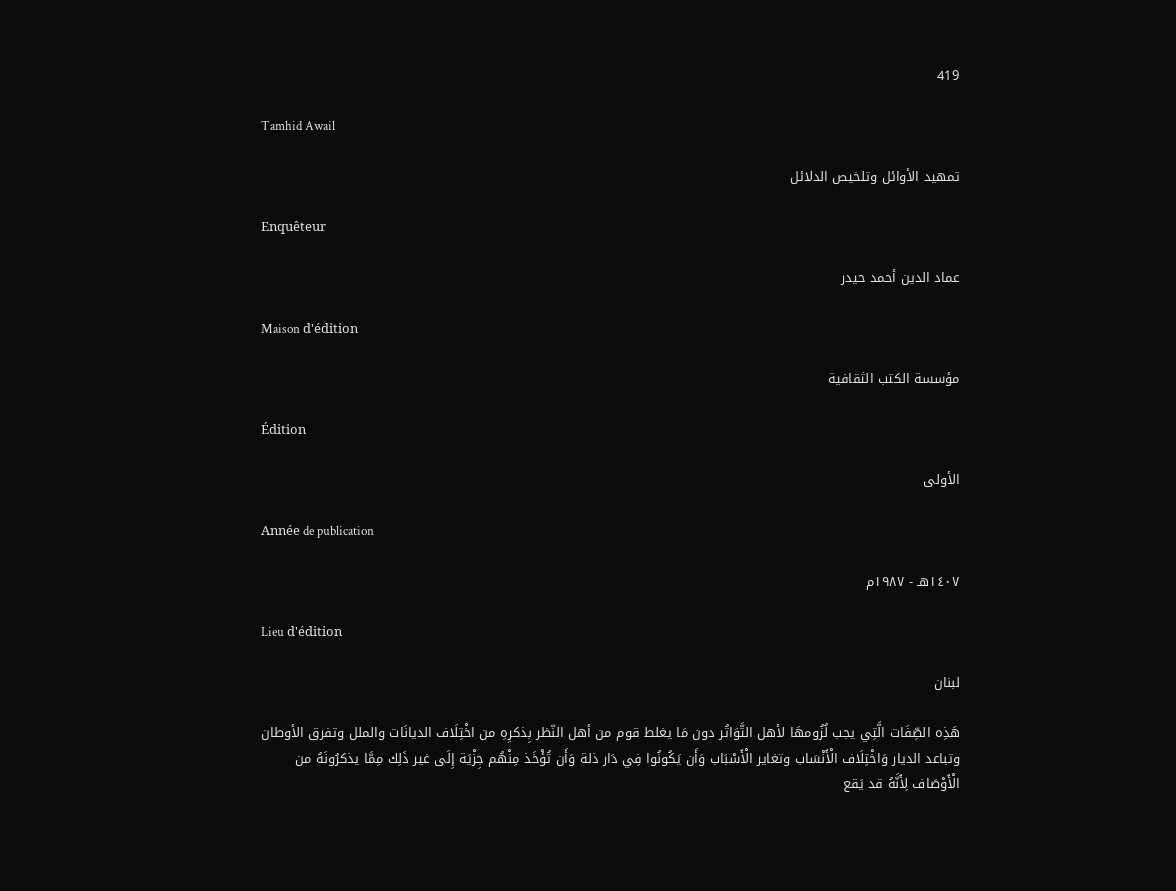419

Tamhid Awail

تمهيد الأوائل وتلخيص الدلائل

Enquêteur

عماد الدين أحمد حيدر

Maison d'édition

مؤسسة الكتب الثقافية

Édition

الأولى

Année de publication

١٤٠٧هـ - ١٩٨٧م

Lieu d'édition

لبنان

هَذِه الصِّفَات الَّتِي يجب لُزُومهَا لأهل التَّوَاتُر دون مَا يغلط قوم من أهل النّظر بِذكرِهِ من اخْتِلَاف الديانَات والملل وتفرق الأوطان وتباعد الديار وَاخْتِلَاف الْأَنْسَاب وتغاير الْأَسْبَاب وَأَن يَكُونُوا فِي دَار ذلة وَأَن تُؤْخَذ مِنْهُم جِزْيَة إِلَى غير ذَلِك مِمَّا يذكرُونَهُ من الْأَوْصَاف لِأَنَّهُ قد يَقع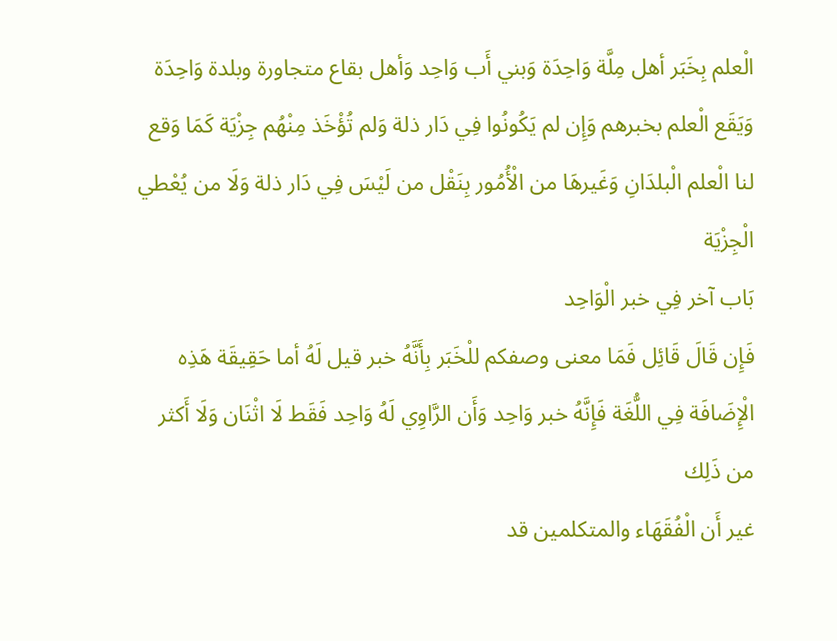الْعلم بِخَبَر أهل مِلَّة وَاحِدَة وَبني أَب وَاحِد وَأهل بقاع متجاورة وبلدة وَاحِدَة وَيَقَع الْعلم بخبرهم وَإِن لم يَكُونُوا فِي دَار ذلة وَلم تُؤْخَذ مِنْهُم جِزْيَة كَمَا وَقع لنا الْعلم الْبلدَانِ وَغَيرهَا من الْأُمُور بِنَقْل من لَيْسَ فِي دَار ذلة وَلَا من يُعْطي الْجِزْيَة
بَاب آخر فِي خبر الْوَاحِد
فَإِن قَالَ قَائِل فَمَا معنى وصفكم للْخَبَر بِأَنَّهُ خبر قيل لَهُ أما حَقِيقَة هَذِه الْإِضَافَة فِي اللُّغَة فَإِنَّهُ خبر وَاحِد وَأَن الرَّاوِي لَهُ وَاحِد فَقَط لَا اثْنَان وَلَا أَكثر من ذَلِك
غير أَن الْفُقَهَاء والمتكلمين قد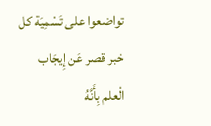تواضعوا على تَسْمِيَة كل خبر قصر عَن إِيجَاب الْعلم بِأَنَّهُ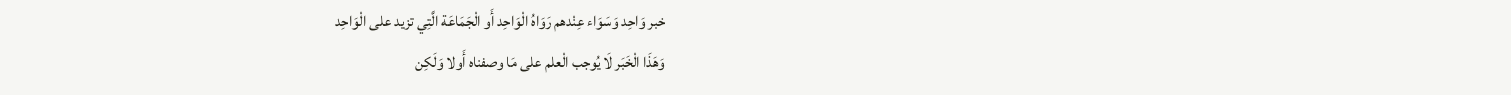خبر وَاحِد وَسَوَاء عِنْدهم رَوَاهُ الْوَاحِد أَو الْجَمَاعَة الَّتِي تزيد على الْوَاحِد
وَهَذَا الْخَبَر لَا يُوجب الْعلم على مَا وصفناه أَولا وَلَكِن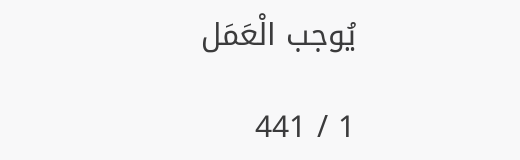يُوجب الْعَمَل

1 / 441